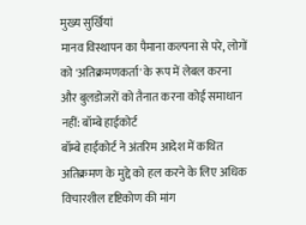मुख्य सुर्खियां
मानव विस्थापन का पैमाना कल्पना से परे, लोगों को 'अतिक्रमणकर्ता' के रूप में लेबल करना और बुलडोजरों को तैनात करना कोई समाधान नहीं: बॉम्बे हाईकोर्ट
बॉम्बे हाईकोर्ट ने अंतरिम आदेश में कथित अतिक्रमण के मुद्दे को हल करने के लिए अधिक विचारशील दृष्टिकोण की मांग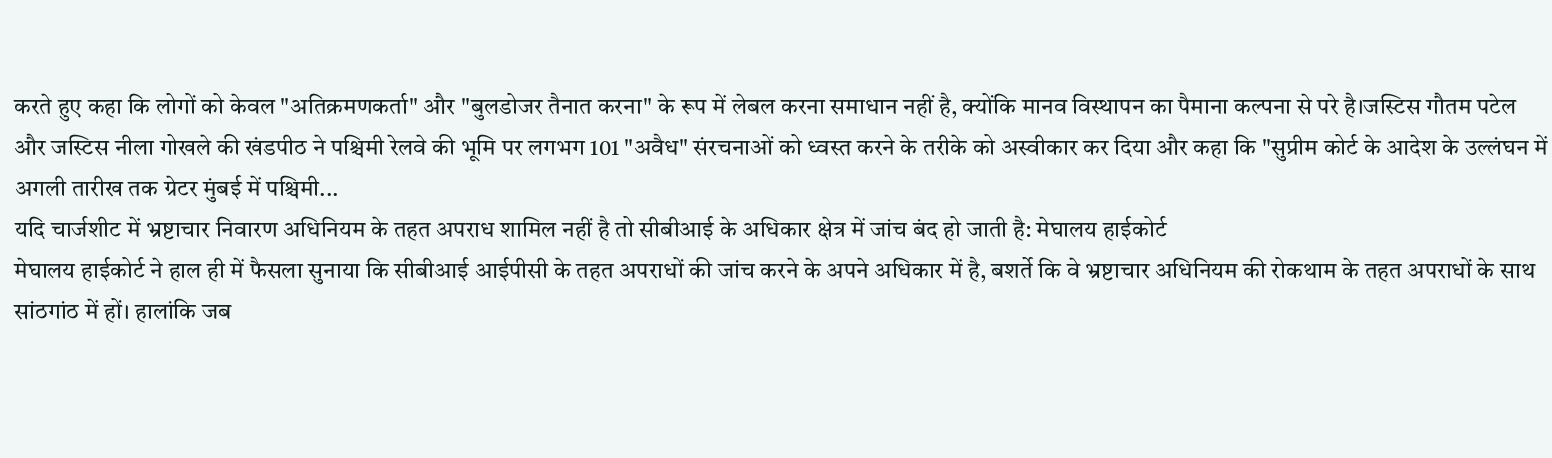करते हुए कहा कि लोगों को केवल "अतिक्रमणकर्ता" और "बुलडोजर तैनात करना" के रूप में लेबल करना समाधान नहीं है, क्योंकि मानव विस्थापन का पैमाना कल्पना से परे है।जस्टिस गौतम पटेल और जस्टिस नीला गोखले की खंडपीठ ने पश्चिमी रेलवे की भूमि पर लगभग 101 "अवैध" संरचनाओं को ध्वस्त करने के तरीके को अस्वीकार कर दिया और कहा कि "सुप्रीम कोर्ट के आदेश के उल्लंघन में अगली तारीख तक ग्रेटर मुंबई में पश्चिमी...
यदि चार्जशीट में भ्रष्टाचार निवारण अधिनियम के तहत अपराध शामिल नहीं है तो सीबीआई के अधिकार क्षेत्र में जांच बंद हो जाती है: मेघालय हाईकोर्ट
मेघालय हाईकोर्ट ने हाल ही में फैसला सुनाया कि सीबीआई आईपीसी के तहत अपराधों की जांच करने के अपने अधिकार में है, बशर्ते कि वे भ्रष्टाचार अधिनियम की रोकथाम के तहत अपराधों के साथ सांठगांठ में हों। हालांकि जब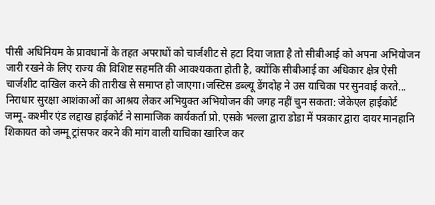पीसी अधिनियम के प्रावधानों के तहत अपराधों को चार्जशीट से हटा दिया जाता है तो सीबीआई को अपना अभियोजन जारी रखने के लिए राज्य की विशिष्ट सहमति की आवश्यकता होती है, क्योंकि सीबीआई का अधिकार क्षेत्र ऐसी चार्जशीट दाखिल करने की तारीख से समाप्त हो जाएगा।जस्टिस डब्ल्यू डेंगदोह ने उस याचिका पर सुनवाई करते...
निराधार सुरक्षा आशंकाओं का आश्रय लेकर अभियुक्त अभियोजन की जगह नहीं चुन सकता: जेकेएल हाईकोर्ट
जम्मू-कश्मीर एंड लद्दाख हाईकोर्ट ने सामाजिक कार्यकर्ता प्रो. एसके भल्ला द्वारा डोडा में पत्रकार द्वारा दायर मानहानि शिकायत को जम्मू ट्रांसफर करने की मांग वाली याचिका खारिज कर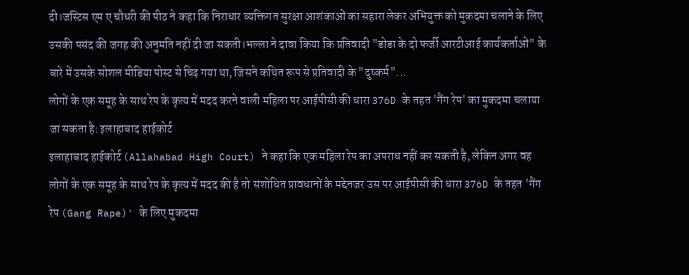दी।जस्टिस एम ए चौधरी की पीठ ने कहा कि निराधार व्यक्तिगत सुरक्षा आशंकाओं का सहारा लेकर अभियुक्त को मुकदमा चलाने के लिए उसकी पसंद की जगह की अनुमति नहीं दी जा सकती।भल्ला ने दावा किया कि प्रतिवादी "डोडा के दो फर्जी आरटीआई कार्यकर्ताओं" के बारे में उसके सोशल मीडिया पोस्ट से चिढ़ गया था, जिसने कथित रूप से प्रतिवादी के "दुष्कर्म"...
लोगों के एक समूह के साथ रेप के कृत्य में मदद करने वाली महिला पर आईपीसी की धारा 376D के तहत 'गैंग रेप' का मुकदमा चलाया जा सकता है: इलाहाबाद हाईकोर्ट
इलाहाबाद हाईकोर्ट (Allahabad High Court) ने कहा कि एक महिला रेप का अपराध नहीं कर सकती है, लेकिन अगर वह लोगों के एक समूह के साथ रेप के कृत्य में मदद की है तो संशोधित प्रावधानों के मद्देनजर उस पर आईपीसी की धारा 376D के तहत 'गैंग रेप (Gang Rape)' के लिए मुकदमा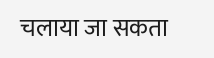चलाया जा सकता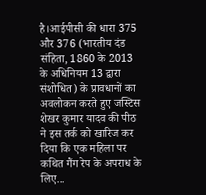है।आईपीसी की धारा 375 और 376 (भारतीय दंड संहिता, 1860 के 2013 के अधिनियम 13 द्वारा संशोधित) के प्रावधानों का अवलोकन करते हुए जस्टिस शेखर कुमार यादव की पीठ ने इस तर्क को खारिज कर दिया कि एक महिला पर कथित गैंग रेप के अपराध के लिए...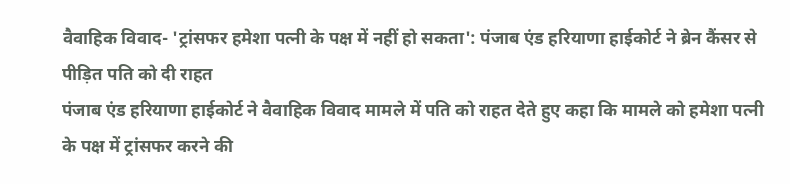वैवाहिक विवाद- 'ट्रांसफर हमेशा पत्नी के पक्ष में नहीं हो सकता': पंजाब एंड हरियाणा हाईकोर्ट ने ब्रेन कैंसर से पीड़ित पति को दी राहत
पंजाब एंड हरियाणा हाईकोर्ट ने वैवाहिक विवाद मामले में पति को राहत देते हुए कहा कि मामले को हमेशा पत्नी के पक्ष में ट्रांसफर करने की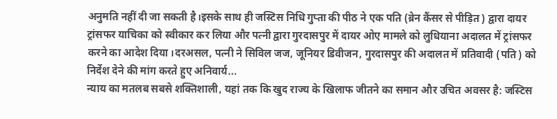अनुमति नहीं दी जा सकती है।इसके साथ ही जस्टिस निधि गुप्ता की पीठ ने एक पति (ब्रेन कैंसर से पीड़ित) द्वारा दायर ट्रांसफर याचिका को स्वीकार कर लिया और पत्नी द्वारा गुरदासपुर में दायर ओए मामले को लुधियाना अदालत में ट्रांसफर करने का आदेश दिया।दरअसल, पत्नी ने सिविल जज, जूनियर डिवीजन, गुरदासपुर की अदालत में प्रतिवादी (पति) को निर्देश देने की मांग करते हुए अनिवार्य...
न्याय का मतलब सबसे शक्तिशाली, यहां तक कि खुद राज्य के खिलाफ जीतने का समान और उचित अवसर है: जस्टिस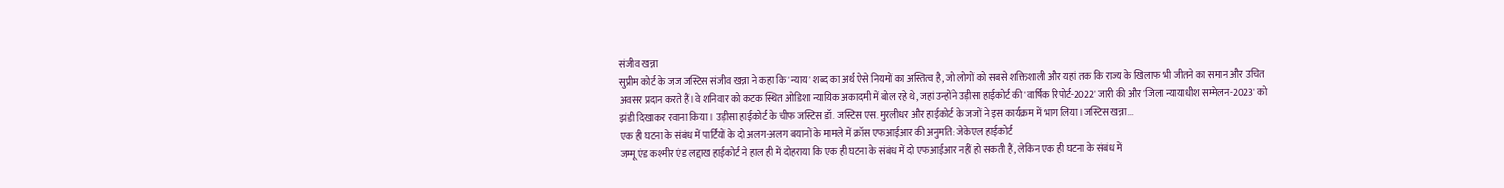संजीव खन्ना
सुप्रीम कोर्ट के जज जस्टिस संजीव खन्ना ने कहा कि 'न्याय' शब्द का अर्थ ऐसे नियमों का अस्तित्व है, जो लोगों को सबसे शक्तिशाली और यहां तक कि राज्य के खिलाफ भी जीतने का समान और उचित अवसर प्रदान करते हैं।वे शनिवार को कटक स्थित ओडिशा न्यायिक अकादमी में बोल रहे थे, जहां उन्होंने उड़ीसा हाईकोर्ट की 'वार्षिक रिपोर्ट-2022' जारी की और 'जिला न्यायाधीश सम्मेलन-2023' को झंडी दिखाकर रवाना किया। उड़ीसा हाईकोर्ट के चीफ जस्टिस डॉ. जस्टिस एस. मुरलीधर और हाईकोर्ट के जजों ने इस कार्यक्रम में भाग लिया।जस्टिस खन्ना...
एक ही घटना के संबंध में पार्टियों के दो अलग-अलग बयानों के मामले में क्रॉस एफआईआर की अनुमति: जेकेएल हाईकोर्ट
जम्मू एंड कश्मीर एंड लद्दाख हाईकोर्ट ने हाल ही में दोहराया कि एक ही घटना के संबंध में दो एफआईआर नहीं हो सकती हैं, लेकिन एक ही घटना के संबंध में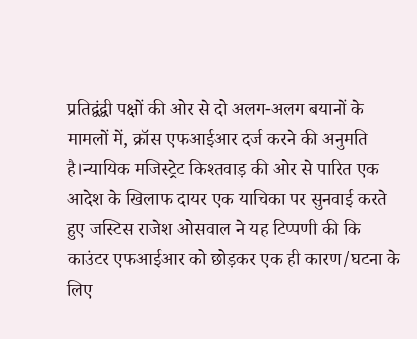प्रतिद्वंद्वी पक्षों की ओर से दो अलग-अलग बयानों के मामलों में, क्रॉस एफआईआर दर्ज करने की अनुमति है।न्यायिक मजिस्ट्रेट किश्तवाड़ की ओर से पारित एक आदेश के खिलाफ दायर एक याचिका पर सुनवाई करते हुए जस्टिस राजेश ओसवाल ने यह टिप्पणी की कि काउंटर एफआईआर को छोड़कर एक ही कारण/घटना के लिए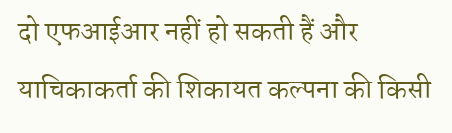दो एफआईआर नहीं हो सकती हैं और याचिकाकर्ता की शिकायत कल्पना की किसी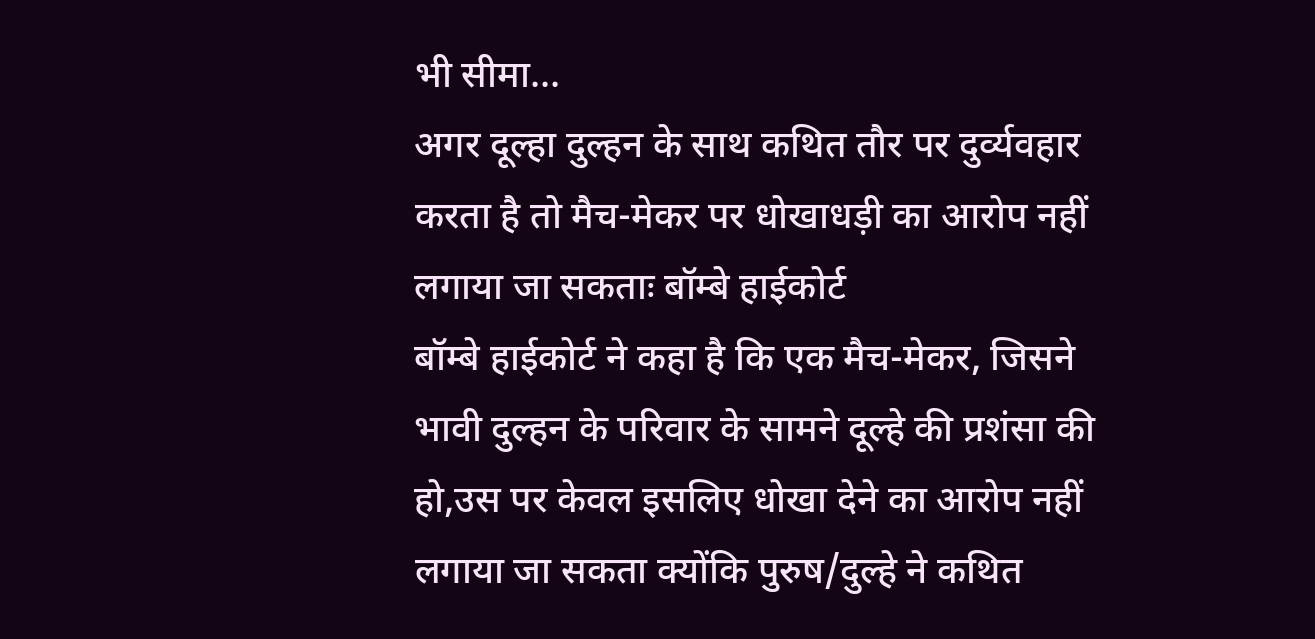भी सीमा...
अगर दूल्हा दुल्हन के साथ कथित तौर पर दुर्व्यवहार करता है तो मैच-मेकर पर धोखाधड़ी का आरोप नहीं लगाया जा सकताः बॉम्बे हाईकोर्ट
बॉम्बे हाईकोर्ट ने कहा है कि एक मैच-मेकर, जिसने भावी दुल्हन के परिवार के सामने दूल्हे की प्रशंसा की हो,उस पर केवल इसलिए धोखा देने का आरोप नहीं लगाया जा सकता क्योंकि पुरुष/दुल्हे ने कथित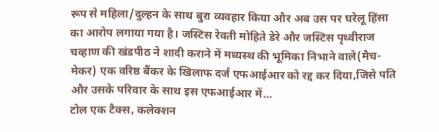रूप से महिला/दुल्हन के साथ बुरा व्यवहार किया और अब उस पर घरेलू हिंसा का आरोप लगाया गया है। जस्टिस रेवती मोहिते डेरे और जस्टिस पृथ्वीराज चव्हाण की खंडपीठ ने शादी कराने में मध्यस्थ की भूमिका निभाने वाले(मैच-मेकर) एक वरिष्ठ बैंकर के खिलाफ दर्ज एफआईआर को रद्द कर दिया,जिसे पति और उसके परिवार के साथ इस एफआईआर में...
टोल एक टैक्स, कलेक्शन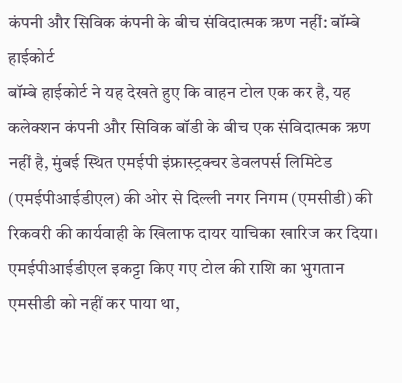कंपनी और सिविक कंपनी के बीच संविदात्मक ऋण नहीं: बॉम्बे हाईकोर्ट
बॉम्बे हाईकोर्ट ने यह देखते हुए कि वाहन टोल एक कर है, यह कलेक्शन कंपनी और सिविक बॉडी के बीच एक संविदात्मक ऋण नहीं है, मुंबई स्थित एमईपी इंफ्रास्ट्रक्चर डेवलपर्स लिमिटेड (एमईपीआईडीएल) की ओर से दिल्ली नगर निगम (एमसीडी) की रिकवरी की कार्यवाही के खिलाफ दायर याचिका खारिज कर दिया। एमईपीआईडीएल इकट्टा किए गए टोल की राशि का भुगतान एमसीडी को नहीं कर पाया था,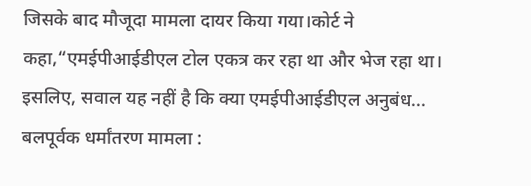जिसके बाद मौजूदा मामला दायर किया गया।कोर्ट ने कहा,“एमईपीआईडीएल टोल एकत्र कर रहा था और भेज रहा था। इसलिए, सवाल यह नहीं है कि क्या एमईपीआईडीएल अनुबंध...
बलपूर्वक धर्मांतरण मामला :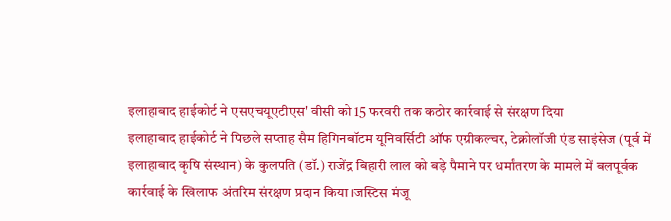इलाहाबाद हाईकोर्ट ने एसएचयूएटीएस' वीसी को 15 फरवरी तक कठोर कार्रवाई से संरक्षण दिया
इलाहाबाद हाईकोर्ट ने पिछले सप्ताह सैम हिगिनबॉटम यूनिवर्सिटी ऑफ एग्रीकल्चर, टेक्नोलॉजी एंड साइंसेज (पूर्व में इलाहाबाद कृषि संस्थान) के कुलपति (डॉ.) राजेंद्र बिहारी लाल को बड़े पैमाने पर धर्मांतरण के मामले में बलपूर्वक कार्रवाई के खिलाफ अंतरिम संरक्षण प्रदान किया।जस्टिस मंजू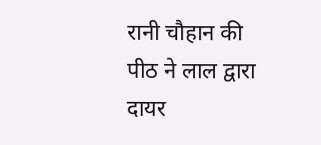रानी चौहान की पीठ ने लाल द्वारा दायर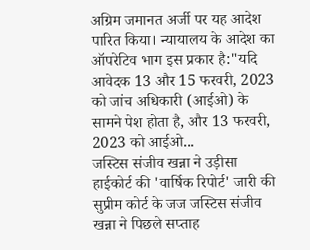अग्रिम जमानत अर्जी पर यह आदेश पारित किया। न्यायालय के आदेश का ऑपरेटिव भाग इस प्रकार है:"यदि आवेदक 13 और 15 फरवरी, 2023 को जांच अधिकारी (आईओ) के सामने पेश होता है, और 13 फरवरी, 2023 को आईओ...
जस्टिस संजीव खन्ना ने उड़ीसा हाईकोर्ट की 'वार्षिक रिपोर्ट' जारी की
सुप्रीम कोर्ट के जज जस्टिस संजीव खन्ना ने पिछले सप्ताह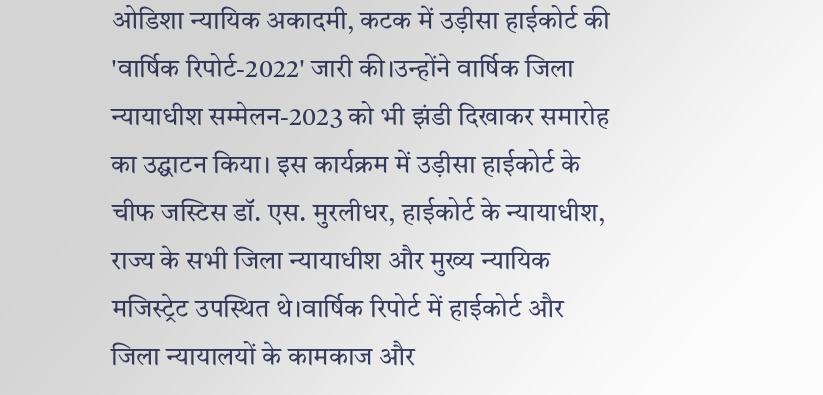ओडिशा न्यायिक अकादमी, कटक में उड़ीसा हाईकोर्ट की 'वार्षिक रिपोर्ट-2022' जारी की।उन्होंने वार्षिक जिला न्यायाधीश सम्मेलन-2023 को भी झंडी दिखाकर समारोह का उद्घाटन किया। इस कार्यक्रम में उड़ीसा हाईकोर्ट के चीफ जस्टिस डॉ. एस. मुरलीधर, हाईकोर्ट के न्यायाधीश, राज्य के सभी जिला न्यायाधीश और मुख्य न्यायिक मजिस्ट्रेट उपस्थित थे।वार्षिक रिपोर्ट में हाईकोर्ट और जिला न्यायालयों के कामकाज और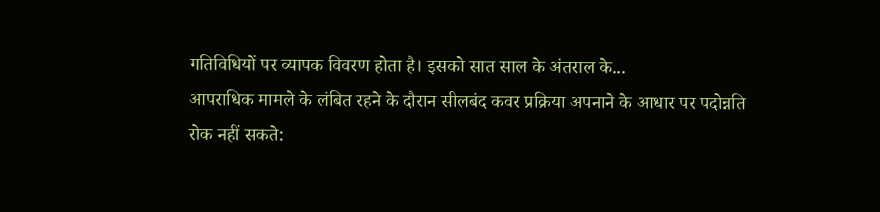गतिविधियों पर व्यापक विवरण होता है। इसको सात साल के अंतराल के...
आपराधिक मामले के लंबित रहने के दौरान सीलबंद कवर प्रक्रिया अपनाने के आधार पर पदोन्नति रोक नहीं सकते: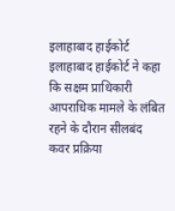इलाहाबाद हाईकोर्ट
इलाहाबाद हाईकोर्ट ने कहा कि सक्षम प्राधिकारी आपराधिक मामले के लंबित रहने के दौरान सीलबंद कवर प्रक्रिया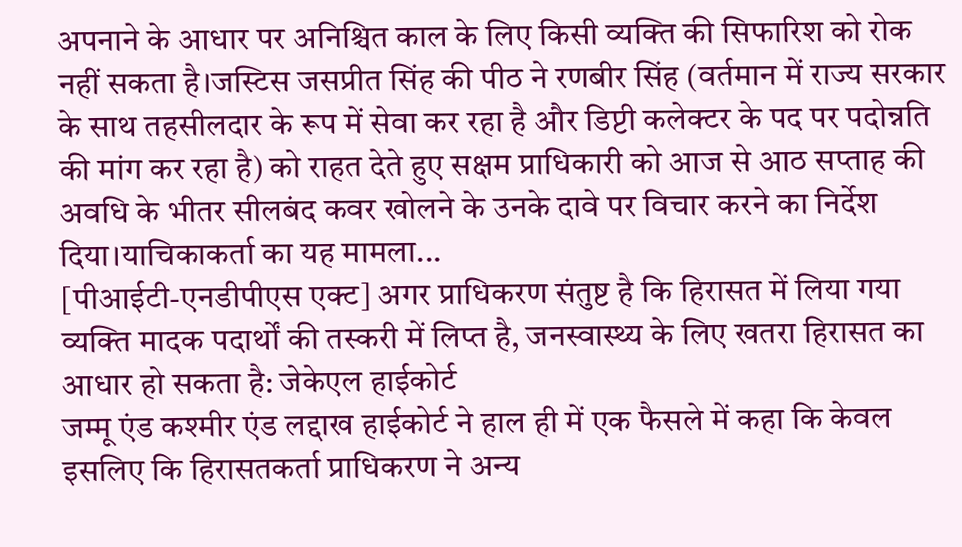अपनाने के आधार पर अनिश्चित काल के लिए किसी व्यक्ति की सिफारिश को रोक नहीं सकता है।जस्टिस जसप्रीत सिंह की पीठ ने रणबीर सिंह (वर्तमान में राज्य सरकार के साथ तहसीलदार के रूप में सेवा कर रहा है और डिप्टी कलेक्टर के पद पर पदोन्नति की मांग कर रहा है) को राहत देते हुए सक्षम प्राधिकारी को आज से आठ सप्ताह की अवधि के भीतर सीलबंद कवर खोलने के उनके दावे पर विचार करने का निर्देश दिया।याचिकाकर्ता का यह मामला...
[पीआईटी-एनडीपीएस एक्ट] अगर प्राधिकरण संतुष्ट है कि हिरासत में लिया गया व्यक्ति मादक पदार्थों की तस्करी में लिप्त है, जनस्वास्थ्य के लिए खतरा हिरासत का आधार हो सकता है: जेकेएल हाईकोर्ट
जम्मू एंड कश्मीर एंड लद्दाख हाईकोर्ट ने हाल ही में एक फैसले में कहा कि केवल इसलिए कि हिरासतकर्ता प्राधिकरण ने अन्य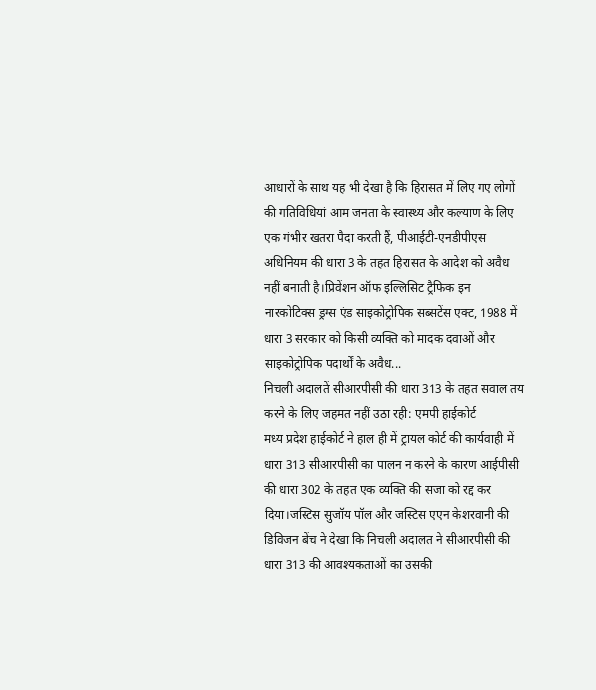आधारों के साथ यह भी देखा है कि हिरासत में लिए गए लोगों की गतिविधियां आम जनता के स्वास्थ्य और कल्याण के लिए एक गंभीर खतरा पैदा करती हैं, पीआईटी-एनडीपीएस अधिनियम की धारा 3 के तहत हिरासत के आदेश को अवैध नहीं बनाती है।प्रिवेंशन ऑफ इल्लिसिट ट्रैफिक इन नारकोटिक्स ड्रग्स एंड साइकोट्रोपिक सब्सटेंस एक्ट, 1988 में धारा 3 सरकार को किसी व्यक्ति को मादक दवाओं और साइकोट्रोपिक पदार्थों के अवैध...
निचली अदालतें सीआरपीसी की धारा 313 के तहत सवाल तय करने के लिए जहमत नहीं उठा रही: एमपी हाईकोर्ट
मध्य प्रदेश हाईकोर्ट ने हाल ही में ट्रायल कोर्ट की कार्यवाही में धारा 313 सीआरपीसी का पालन न करने के कारण आईपीसी की धारा 302 के तहत एक व्यक्ति की सजा को रद्द कर दिया।जस्टिस सुजॉय पॉल और जस्टिस एएन केशरवानी की डिविजन बेंच ने देखा कि निचली अदालत ने सीआरपीसी की धारा 313 की आवश्यकताओं का उसकी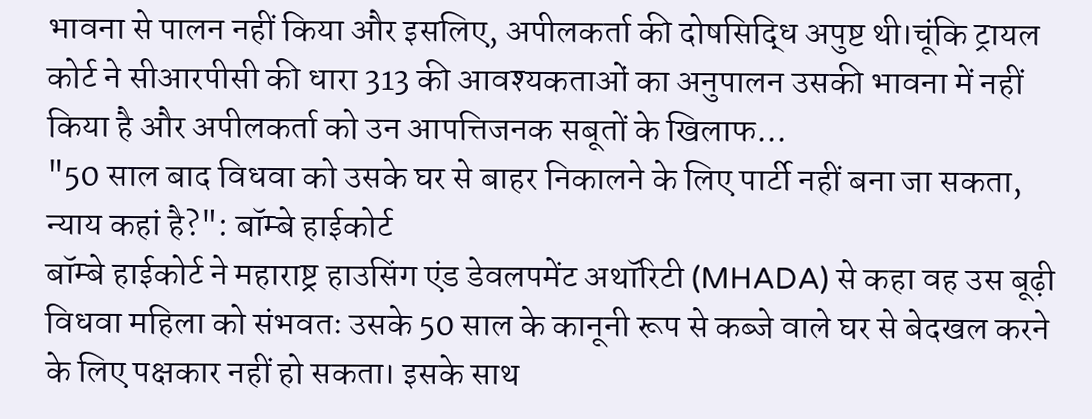भावना से पालन नहीं किया और इसलिए, अपीलकर्ता की दोषसिद्धि अपुष्ट थी।चूंकि ट्रायल कोर्ट ने सीआरपीसी की धारा 313 की आवश्यकताओं का अनुपालन उसकी भावना में नहीं किया है और अपीलकर्ता को उन आपत्तिजनक सबूतों के खिलाफ...
"50 साल बाद विधवा को उसके घर से बाहर निकालने के लिए पार्टी नहीं बना जा सकता, न्याय कहां है?": बॉम्बे हाईकोर्ट
बॉम्बे हाईकोर्ट ने महाराष्ट्र हाउसिंग एंड डेवलपमेंट अथॉरिटी (MHADA) से कहा वह उस बूढ़ी विधवा महिला को संभवतः उसके 50 साल के कानूनी रूप से कब्जे वाले घर से बेदखल करने के लिए पक्षकार नहीं हो सकता। इसके साथ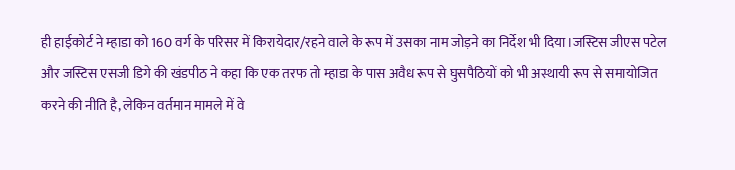ही हाईकोर्ट ने म्हाडा को 160 वर्ग के परिसर में किरायेदार/रहने वाले के रूप में उसका नाम जोड़ने का निर्देश भी दिया।जस्टिस जीएस पटेल और जस्टिस एसजी डिगे की खंडपीठ ने कहा कि एक तरफ तो म्हाडा के पास अवैध रूप से घुसपैठियों को भी अस्थायी रूप से समायोजित करने की नीति है, लेकिन वर्तमान मामले में वे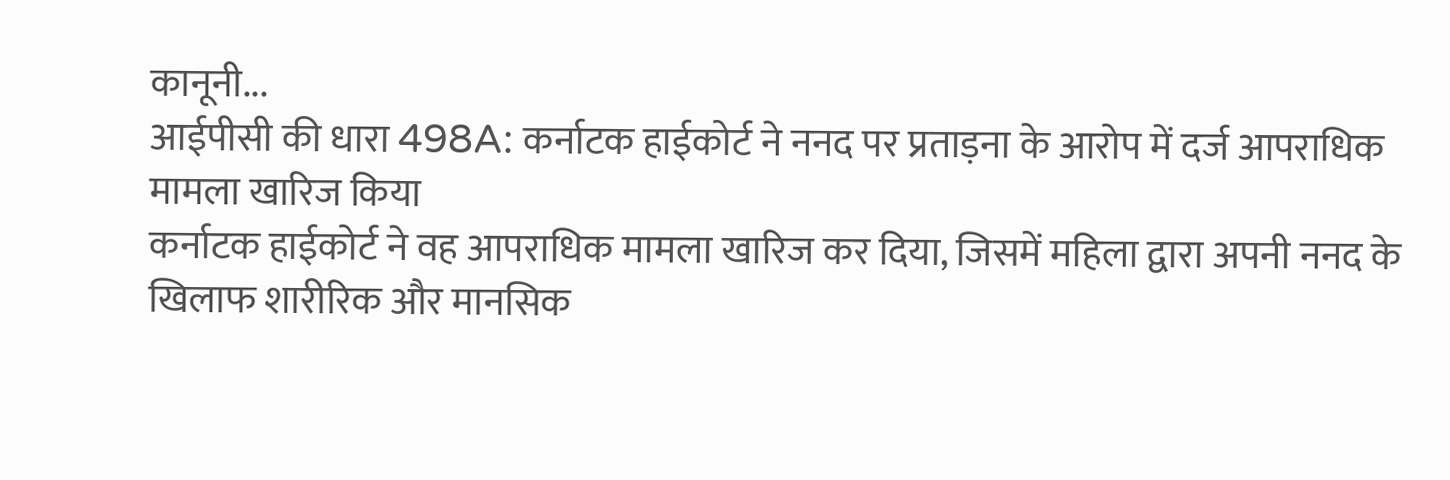कानूनी...
आईपीसी की धारा 498A: कर्नाटक हाईकोर्ट ने ननद पर प्रताड़ना के आरोप में दर्ज आपराधिक मामला खारिज किया
कर्नाटक हाईकोर्ट ने वह आपराधिक मामला खारिज कर दिया, जिसमें महिला द्वारा अपनी ननद के खिलाफ शारीरिक और मानसिक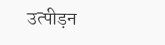उत्पीड़न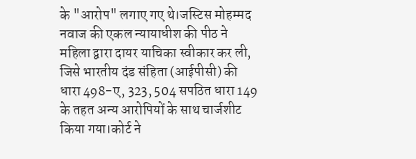के "आरोप" लगाए गए थे।जस्टिस मोहम्मद नवाज की एकल न्यायाधीश की पीठ ने महिला द्वारा दायर याचिका स्वीकार कर ली, जिसे भारतीय दंड संहिता (आईपीसी) की धारा 498-ए, 323, 504 सपठित धारा 149 के तहत अन्य आरोपियों के साथ चार्जशीट किया गया।कोर्ट ने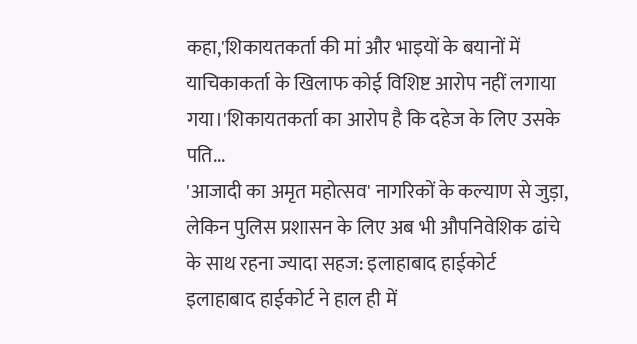कहा,'शिकायतकर्ता की मां और भाइयों के बयानों में याचिकाकर्ता के खिलाफ कोई विशिष्ट आरोप नहीं लगाया गया।'शिकायतकर्ता का आरोप है कि दहेज के लिए उसके पति...
'आजादी का अमृत महोत्सव' नागरिकों के कल्याण से जुड़ा, लेकिन पुलिस प्रशासन के लिए अब भी औपनिवेशिक ढांचे के साथ रहना ज्यादा सहज: इलाहाबाद हाईकोर्ट
इलाहाबाद हाईकोर्ट ने हाल ही में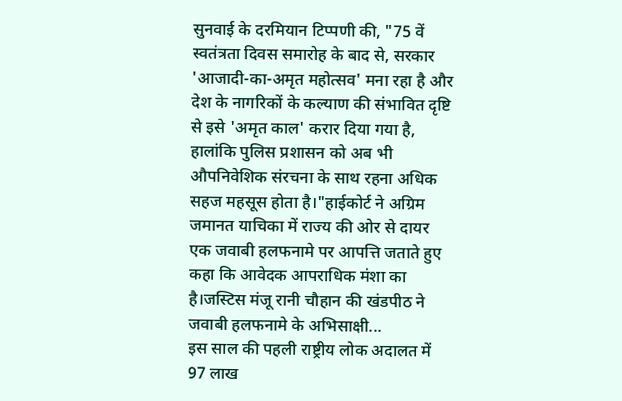सुनवाई के दरमियान टिप्पणी की, "75 वें स्वतंत्रता दिवस समारोह के बाद से, सरकार 'आजादी-का-अमृत महोत्सव' मना रहा है और देश के नागरिकों के कल्याण की संभावित दृष्टि से इसे 'अमृत काल' करार दिया गया है, हालांकि पुलिस प्रशासन को अब भी औपनिवेशिक संरचना के साथ रहना अधिक सहज महसूस होता है।"हाईकोर्ट ने अग्रिम जमानत याचिका में राज्य की ओर से दायर एक जवाबी हलफनामे पर आपत्ति जताते हुए कहा कि आवेदक आपराधिक मंशा का है।जस्टिस मंजू रानी चौहान की खंडपीठ ने जवाबी हलफनामे के अभिसाक्षी...
इस साल की पहली राष्ट्रीय लोक अदालत में 97 लाख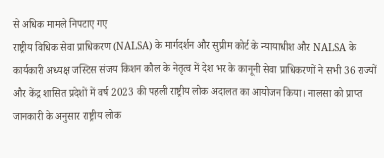से अधिक मामले निपटाए गए
राष्ट्रीय विधिक सेवा प्राधिकरण (NALSA) के मार्गदर्शन और सुप्रीम कोर्ट के न्यायाधीश और NALSA के कार्यकारी अध्यक्ष जस्टिस संजय किशन कौल के नेतृत्व में देश भर के कानूनी सेवा प्राधिकरणों ने सभी 36 राज्यों और केंद्र शासित प्रदेशों में वर्ष 2023 की पहली राष्ट्रीय लोक अदालत का आयोजन किया। नालसा को प्राप्त जानकारी के अनुसार राष्ट्रीय लोक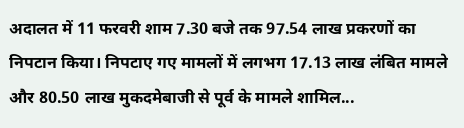अदालत में 11 फरवरी शाम 7.30 बजे तक 97.54 लाख प्रकरणों का निपटान किया। निपटाए गए मामलों में लगभग 17.13 लाख लंबित मामले और 80.50 लाख मुकदमेबाजी से पूर्व के मामले शामिल...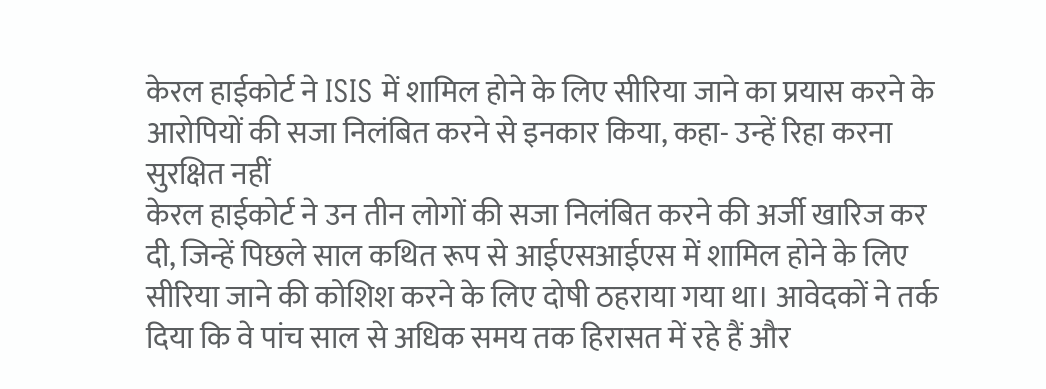केरल हाईकोर्ट ने ISIS में शामिल होने के लिए सीरिया जाने का प्रयास करने के आरोपियों की सजा निलंबित करने से इनकार किया, कहा- उन्हें रिहा करना सुरक्षित नहीं
केरल हाईकोर्ट ने उन तीन लोगों की सजा निलंबित करने की अर्जी खारिज कर दी, जिन्हें पिछले साल कथित रूप से आईएसआईएस में शामिल होने के लिए सीरिया जाने की कोशिश करने के लिए दोषी ठहराया गया था। आवेदकों ने तर्क दिया कि वे पांच साल से अधिक समय तक हिरासत में रहे हैं और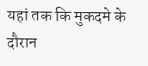यहां तक कि मुकदमे के दौरान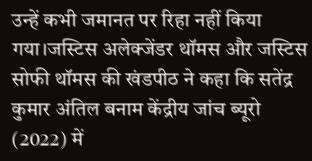उन्हें कभी जमानत पर रिहा नहीं किया गया।जस्टिस अलेक्जेंडर थॉमस और जस्टिस सोफी थॉमस की खंडपीठ ने कहा कि सतेंद्र कुमार अंतिल बनाम केंद्रीय जांच ब्यूरो (2022) में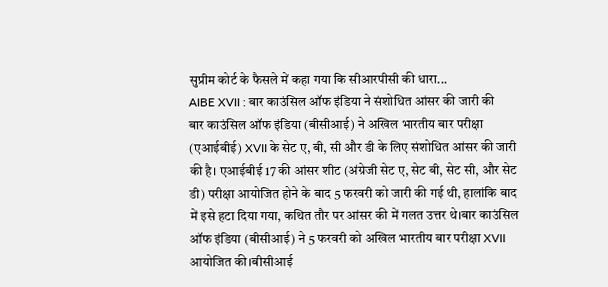सुप्रीम कोर्ट के फैसले में कहा गया कि सीआरपीसी की धारा...
AIBE XVII : बार काउंसिल ऑफ इंडिया ने संशोधित आंसर की जारी की
बार काउंसिल ऑफ इंडिया (बीसीआई) ने अखिल भारतीय बार परीक्षा (एआईबीई) XVII के सेट ए, बी, सी और डी के लिए संशोधित आंसर की जारी की है। एआईबीई 17 की आंसर शीट (अंग्रेजी सेट ए, सेट बी, सेट सी, और सेट डी) परीक्षा आयोजित होने के बाद 5 फरवरी को जारी की गई थी, हालांकि बाद में इसे हटा दिया गया, कथित तौर पर आंसर की में गलत उत्तर थे।बार काउंसिल ऑफ इंडिया (बीसीआई) ने 5 फरवरी को अखिल भारतीय बार परीक्षा XVII आयोजित की।बीसीआई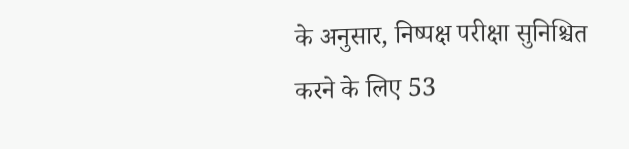के अनुसार, निष्पक्ष परीक्षा सुनिश्चित करने के लिए 53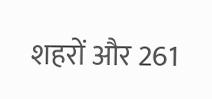शहरों और 261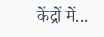केंद्रों में...